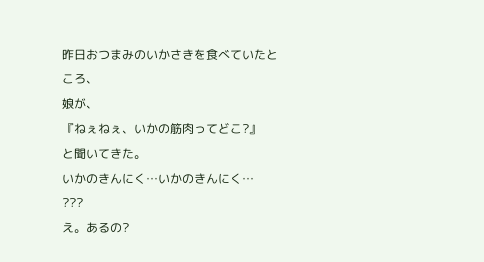昨日おつまみのいかさきを食べていたところ、
娘が、
『ねぇねぇ、いかの筋肉ってどこ?』
と聞いてきた。
いかのきんにく…いかのきんにく…
???
え。あるの?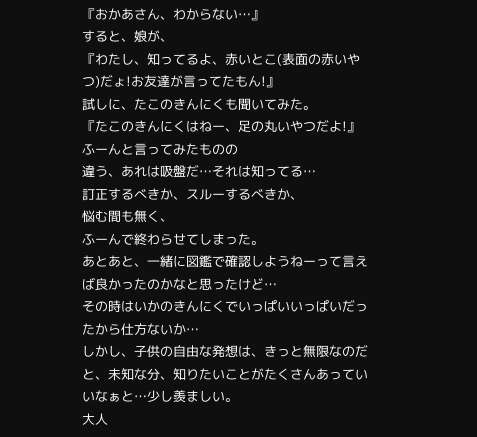『おかあさん、わからない…』
すると、娘が、
『わたし、知ってるよ、赤いとこ(表面の赤いやつ)だょ!お友達が言ってたもん!』
試しに、たこのきんにくも聞いてみた。
『たこのきんにくはねー、足の丸いやつだよ!』
ふーんと言ってみたものの
違う、あれは吸盤だ…それは知ってる…
訂正するべきか、スルーするべきか、
悩む間も無く、
ふーんで終わらせてしまった。
あとあと、一緒に図鑑で確認しようねーって言えば良かったのかなと思ったけど…
その時はいかのきんにくでいっぱいいっぱいだったから仕方ないか…
しかし、子供の自由な発想は、きっと無限なのだと、未知な分、知りたいことがたくさんあっていいなぁと…少し羨ましい。
大人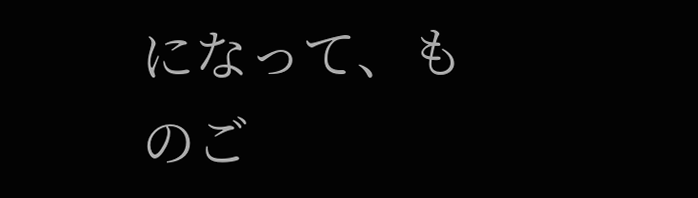になって、ものご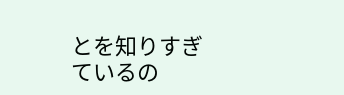とを知りすぎているの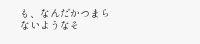も、なんだかつまらないようなそ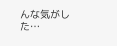んな気がした…